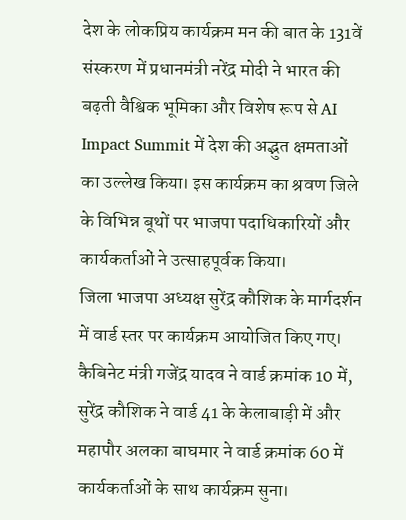देश के लोकप्रिय कार्यक्रम मन की बात के 131वें संस्करण में प्रधानमंत्री नरेंद्र मोदी ने भारत की बढ़ती वैश्विक भूमिका और विशेष रूप से AI Impact Summit में देश की अद्भुत क्षमताओं का उल्लेख किया। इस कार्यक्रम का श्रवण जिले के विभिन्न बूथों पर भाजपा पदाधिकारियों और कार्यकर्ताओं ने उत्साहपूर्वक किया।
जिला भाजपा अध्यक्ष सुरेंद्र कौशिक के मार्गदर्शन में वार्ड स्तर पर कार्यक्रम आयोजित किए गए। कैबिनेट मंत्री गजेंद्र यादव ने वार्ड क्रमांक 10 में, सुरेंद्र कौशिक ने वार्ड 41 के केलाबाड़ी में और महापौर अलका बाघमार ने वार्ड क्रमांक 60 में कार्यकर्ताओं के साथ कार्यक्रम सुना।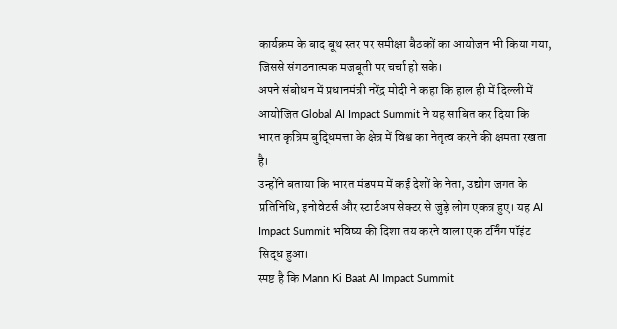कार्यक्रम के बाद बूथ स्तर पर समीक्षा बैठकों का आयोजन भी किया गया, जिससे संगठनात्मक मजबूती पर चर्चा हो सके।
अपने संबोधन में प्रधानमंत्री नरेंद्र मोदी ने कहा कि हाल ही में दिल्ली में आयोजित Global AI Impact Summit ने यह साबित कर दिया कि भारत कृत्रिम बुद्धिमत्ता के क्षेत्र में विश्व का नेतृत्व करने की क्षमता रखता है।
उन्होंने बताया कि भारत मंडपम में कई देशों के नेता, उद्योग जगत के प्रतिनिधि, इनोवेटर्स और स्टार्टअप सेक्टर से जुड़े लोग एकत्र हुए। यह AI Impact Summit भविष्य की दिशा तय करने वाला एक टर्निंग पॉइंट सिद्ध हुआ।
स्पष्ट है कि Mann Ki Baat AI Impact Summit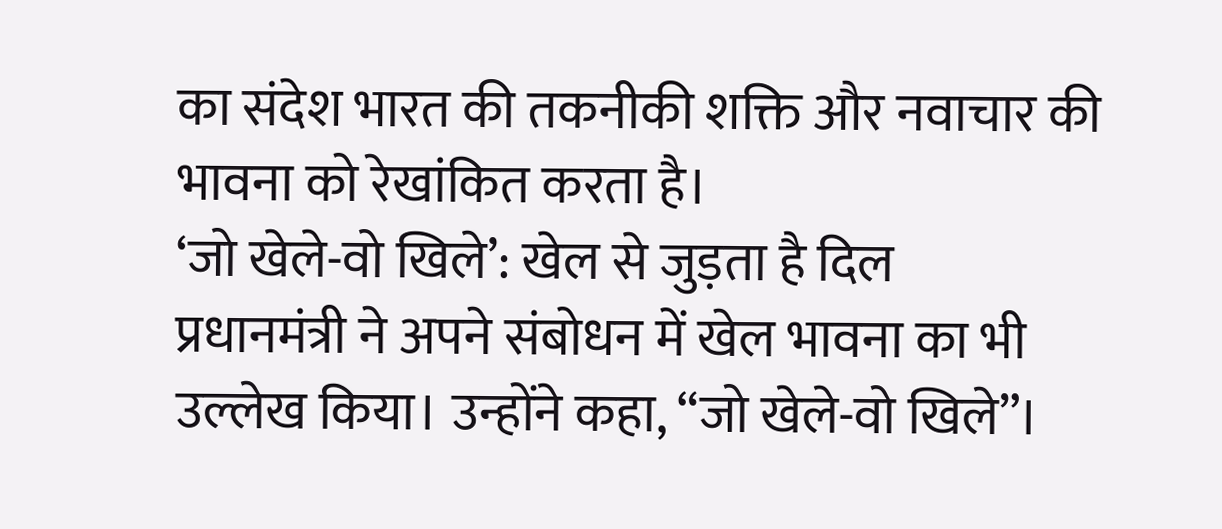का संदेश भारत की तकनीकी शक्ति और नवाचार की भावना को रेखांकित करता है।
‘जो खेले-वो खिले’: खेल से जुड़ता है दिल
प्रधानमंत्री ने अपने संबोधन में खेल भावना का भी उल्लेख किया। उन्होंने कहा, “जो खेले-वो खिले”।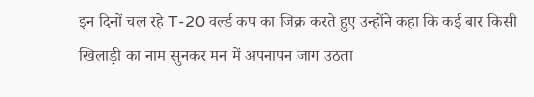इन दिनों चल रहे T-20 वर्ल्ड कप का जिक्र करते हुए उन्होंने कहा कि कई बार किसी खिलाड़ी का नाम सुनकर मन में अपनापन जाग उठता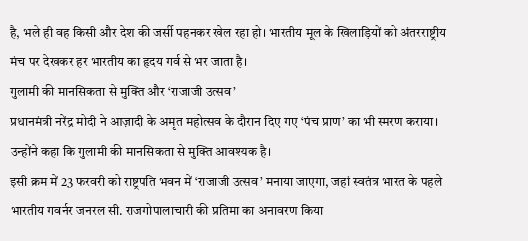है, भले ही वह किसी और देश की जर्सी पहनकर खेल रहा हो। भारतीय मूल के खिलाड़ियों को अंतरराष्ट्रीय मंच पर देखकर हर भारतीय का हृदय गर्व से भर जाता है।
गुलामी की मानसिकता से मुक्ति और ‘राजाजी उत्सव’
प्रधानमंत्री नरेंद्र मोदी ने आज़ादी के अमृत महोत्सव के दौरान दिए गए ‘पंच प्राण’ का भी स्मरण कराया। उन्होंने कहा कि गुलामी की मानसिकता से मुक्ति आवश्यक है।
इसी क्रम में 23 फरवरी को राष्ट्रपति भवन में ‘राजाजी उत्सव’ मनाया जाएगा, जहां स्वतंत्र भारत के पहले भारतीय गवर्नर जनरल सी. राजगोपालाचारी की प्रतिमा का अनावरण किया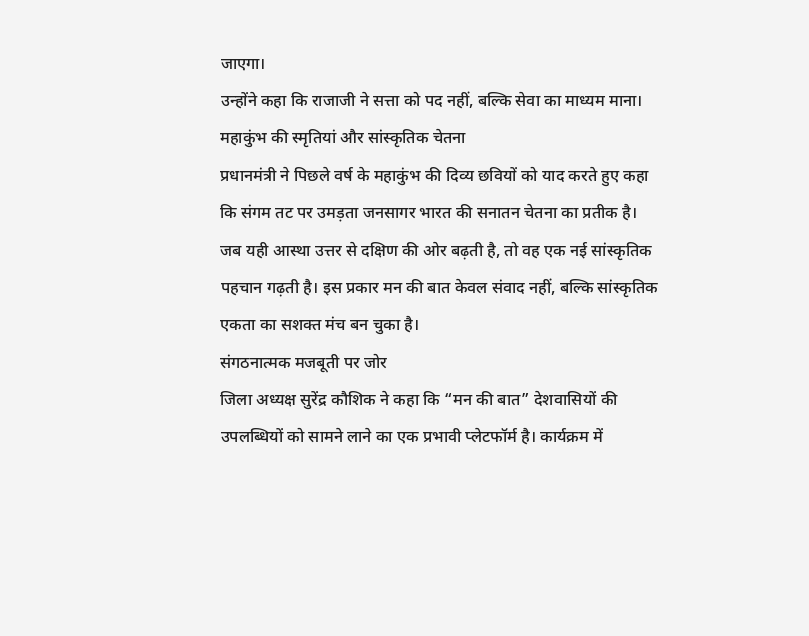जाएगा।
उन्होंने कहा कि राजाजी ने सत्ता को पद नहीं, बल्कि सेवा का माध्यम माना।
महाकुंभ की स्मृतियां और सांस्कृतिक चेतना
प्रधानमंत्री ने पिछले वर्ष के महाकुंभ की दिव्य छवियों को याद करते हुए कहा कि संगम तट पर उमड़ता जनसागर भारत की सनातन चेतना का प्रतीक है।
जब यही आस्था उत्तर से दक्षिण की ओर बढ़ती है, तो वह एक नई सांस्कृतिक पहचान गढ़ती है। इस प्रकार मन की बात केवल संवाद नहीं, बल्कि सांस्कृतिक एकता का सशक्त मंच बन चुका है।
संगठनात्मक मजबूती पर जोर
जिला अध्यक्ष सुरेंद्र कौशिक ने कहा कि “मन की बात” देशवासियों की उपलब्धियों को सामने लाने का एक प्रभावी प्लेटफॉर्म है। कार्यक्रम में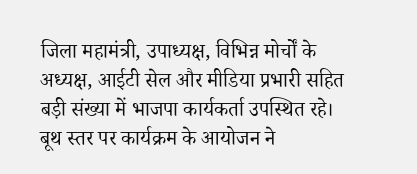जिला महामंत्री, उपाध्यक्ष, विभिन्न मोर्चों के अध्यक्ष, आईटी सेल और मीडिया प्रभारी सहित बड़ी संख्या में भाजपा कार्यकर्ता उपस्थित रहे।
बूथ स्तर पर कार्यक्रम के आयोजन ने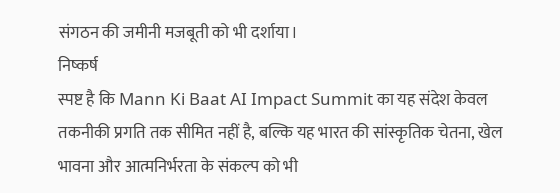संगठन की जमीनी मजबूती को भी दर्शाया।
निष्कर्ष
स्पष्ट है कि Mann Ki Baat AI Impact Summit का यह संदेश केवल तकनीकी प्रगति तक सीमित नहीं है, बल्कि यह भारत की सांस्कृतिक चेतना, खेल भावना और आत्मनिर्भरता के संकल्प को भी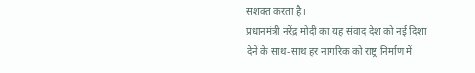सशक्त करता है।
प्रधानमंत्री नरेंद्र मोदी का यह संवाद देश को नई दिशा देने के साथ-साथ हर नागरिक को राष्ट्र निर्माण में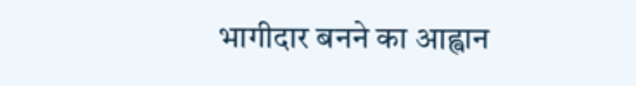भागीदार बनने का आह्वान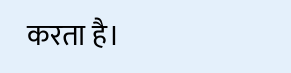करता है।